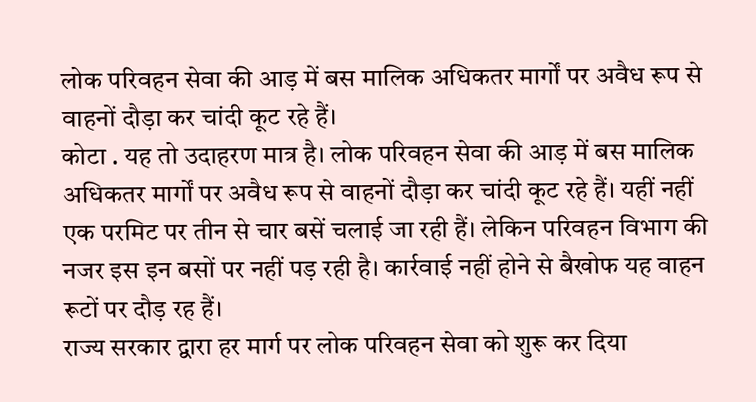लोक परिवहन सेवा की आड़ में बस मालिक अधिकतर मार्गों पर अवैध रूप से वाहनों दौड़ा कर चांदी कूट रहे हैं।
कोटा . यह तो उदाहरण मात्र है। लोक परिवहन सेवा की आड़ में बस मालिक अधिकतर मार्गों पर अवैध रूप से वाहनों दौड़ा कर चांदी कूट रहे हैं। यहीं नहीं एक परमिट पर तीन से चार बसें चलाई जा रही हैं। लेकिन परिवहन विभाग की नजर इस इन बसों पर नहीं पड़ रही है। कार्रवाई नहीं होने से बैखोफ यह वाहन रूटों पर दौड़ रह हैं।
राज्य सरकार द्वारा हर मार्ग पर लोक परिवहन सेवा को शुरू कर दिया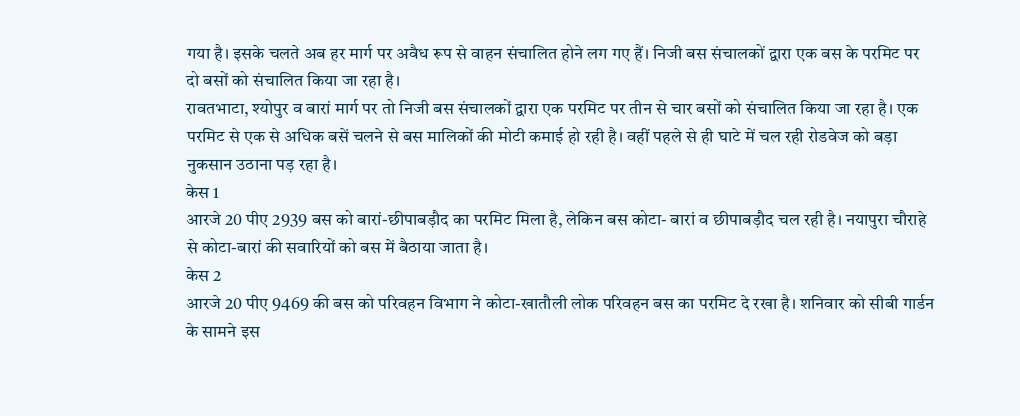गया है। इसके चलते अब हर मार्ग पर अवैध रूप से वाहन संचालित होने लग गए हैं। निजी बस संचालकों द्वारा एक बस के परमिट पर दो बसों को संचालित किया जा रहा है।
रावतभाटा, श्योपुर व बारां मार्ग पर तो निजी बस संचालकों द्वारा एक परमिट पर तीन से चार बसों को संचालित किया जा रहा है। एक परमिट से एक से अधिक बसें चलने से बस मालिकों की मोटी कमाई हो रही है। वहीं पहले से ही घाटे में चल रही रोडवेज को बड़ा नुकसान उठाना पड़ रहा है।
केस 1
आरजे 20 पीए 2939 बस को बारां-छीपाबड़ौद का परमिट मिला है, लेकिन बस कोटा- बारां व छीपाबड़ौद चल रही है। नयापुरा चौराहे से कोटा-बारां की सवारियों को बस में बैठाया जाता है।
केस 2
आरजे 20 पीए 9469 की बस को परिवहन विभाग ने कोटा-खातौली लोक परिवहन बस का परमिट दे रखा है। शनिवार को सीबी गार्डन के सामने इस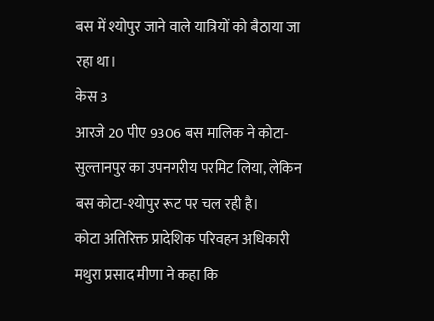बस में श्योपुर जाने वाले यात्रियों को बैठाया जा रहा था।
केस 3
आरजे 20 पीए 9306 बस मालिक ने कोटा-सुल्तानपुर का उपनगरीय परमिट लिया, लेकिन बस कोटा-श्योपुर रूट पर चल रही है।
कोटा अतिरिक्त प्रादेशिक परिवहन अधिकारी मथुरा प्रसाद मीणा ने कहा कि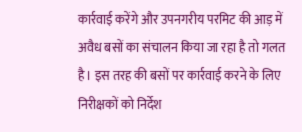कार्रवाई करेंगे और उपनगरीय परमिट की आड़ में अवैध बसों का संचालन किया जा रहा है तो गलत है। इस तरह की बसों पर कार्रवाई करने के लिए निरीक्षकों को निर्देश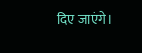दिए जाएंगे।